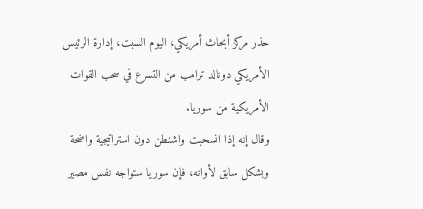حذر مركز أبحاث أمريكي، اليوم السبت، إدارة الرئيس الأمريكي دونالد ترامب من التسرع في سحب القوات الأمريكية من سوريا.
وقال إنه إذا انسحبت واشنطن دون استراتيجية واضحة وبشكل سابق لأوانه، فإن سوريا ستواجه نفس مصير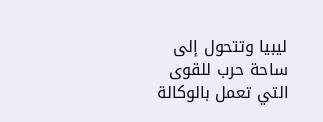ليبيا وتتحول إلى ساحة حرب للقوى التي تعمل بالوكالة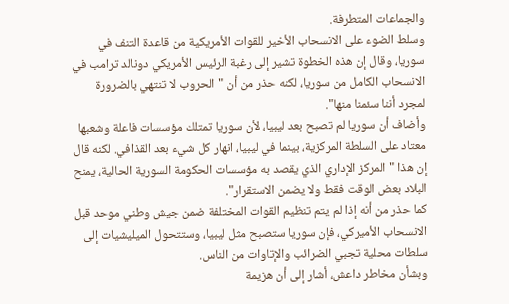والجماعات المتطرفة.
وسلط الضوء على الانسحاب الأخير للقوات الأمريكية من قاعدة التنف في سوريا، وقال إن هذه الخطوة تشير إلى رغبة الرئيس الأمريكي دونالد ترامب في الانسحاب الكامل من سوريا، لكنه حذر من أن "الحروب لا تنتهي بالضرورة لمجرد أننا سئمنا منها".
وأضاف أن سوريا لم تصبح بعد ليبيا، لأن سوريا تمتلك مؤسسات فاعلة وشعبها معتاد على السلطة المركزية، بينما في ليبيا، انهار كل شيء بعد القذافي. لكنه قال إن هذا "المركز الإداري الذي يقصد به مؤسسات الحكومة السورية الحالية، يمنح البلاد بعض الوقت فقط ولا يضمن الاستقرار".
كما حذر من أنه إذا لم يتم تنظيم القوات المختلفة ضمن جيش وطني موحد قبل الانسحاب الأميركي، فإن سوريا ستصبح مثل ليبيا، وستتحول الميليشيات إلى سلطات محلية تجبي الضرائب والإتاوات من الناس.
وبشأن مخاطر داعش، أشار إلى أن هزيمة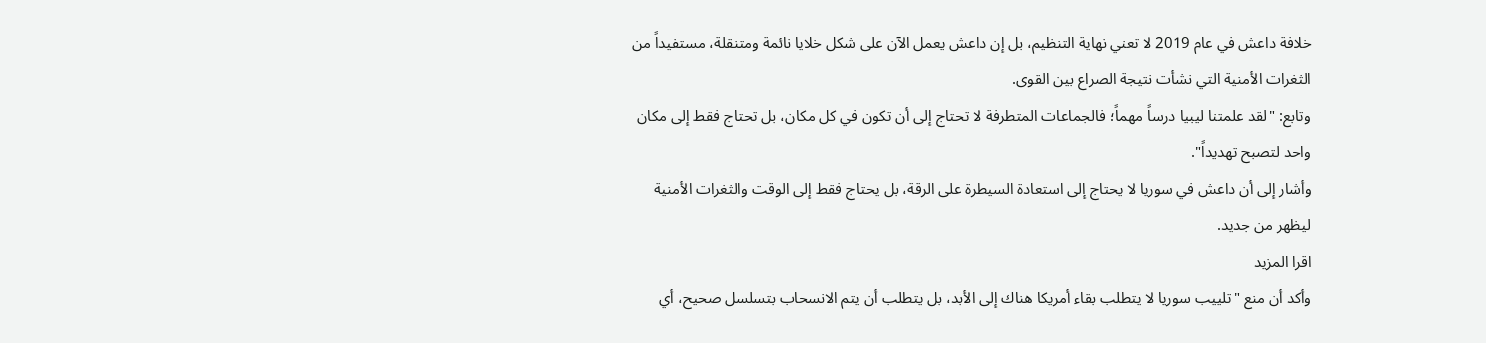خلافة داعش في عام 2019 لا تعني نهاية التنظيم، بل إن داعش يعمل الآن على شكل خلايا نائمة ومتنقلة، مستفيداً من الثغرات الأمنية التي نشأت نتيجة الصراع بين القوى.
وتابع: "لقد علمتنا ليبيا درساً مهماً؛ فالجماعات المتطرفة لا تحتاج إلى أن تكون في كل مكان، بل تحتاج فقط إلى مكان واحد لتصبح تهديداً".
وأشار إلى أن داعش في سوريا لا يحتاج إلى استعادة السيطرة على الرقة، بل يحتاج فقط إلى الوقت والثغرات الأمنية ليظهر من جديد.
اقرا المزيد
وأكد أن منع "تلييب سوريا لا يتطلب بقاء أمريكا هناك إلى الأبد، بل يتطلب أن يتم الانسحاب بتسلسل صحيح، أي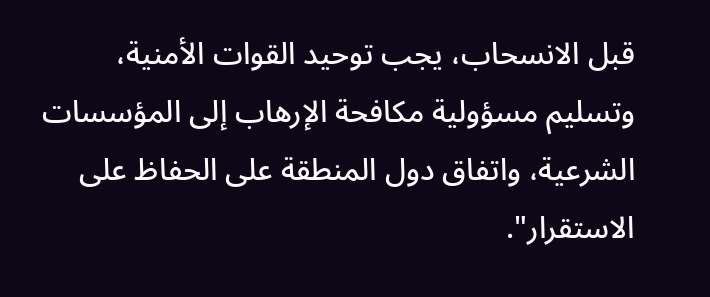قبل الانسحاب، يجب توحيد القوات الأمنية، وتسليم مسؤولية مكافحة الإرهاب إلى المؤسسات الشرعية، واتفاق دول المنطقة على الحفاظ على الاستقرار".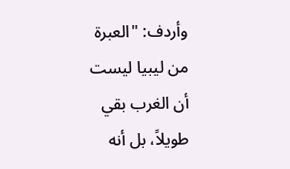وأردف: "العبرة من ليبيا ليست أن الغرب بقي طويلاً، بل أنه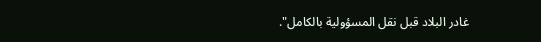غادر البلاد قبل نقل المسؤولية بالكامل".